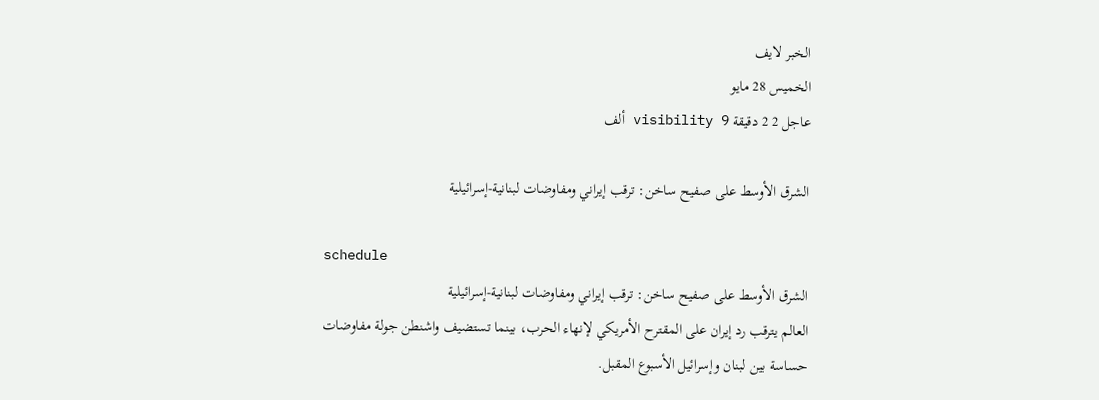الخبر لايف
الخميس 28 مايو
عاجل 2 2 دقيقة visibility 9 ألف

الشرق الأوسط على صفيح ساخن: ترقب إيراني ومفاوضات لبنانية-إسرائيلية

schedule
الشرق الأوسط على صفيح ساخن: ترقب إيراني ومفاوضات لبنانية-إسرائيلية
العالم يترقب رد إيران على المقترح الأمريكي لإنهاء الحرب، بينما تستضيف واشنطن جولة مفاوضات حساسة بين لبنان وإسرائيل الأسبوع المقبل.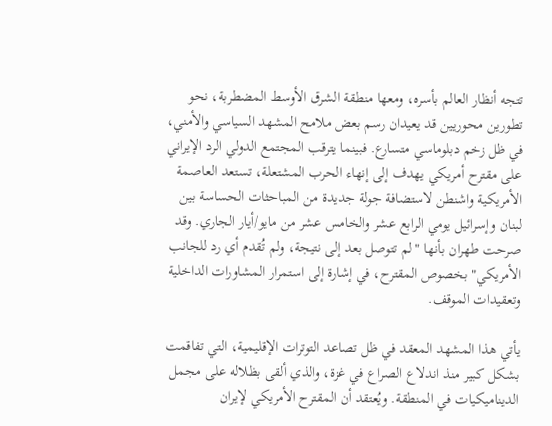تتجه أنظار العالم بأسره، ومعها منطقة الشرق الأوسط المضطربة، نحو تطورين محوريين قد يعيدان رسم بعض ملامح المشهد السياسي والأمني، في ظل زخم دبلوماسي متسارع. فبينما يترقب المجتمع الدولي الرد الإيراني على مقترح أمريكي يهدف إلى إنهاء الحرب المشتعلة، تستعد العاصمة الأمريكية واشنطن لاستضافة جولة جديدة من المباحثات الحساسة بين لبنان وإسرائيل يومي الرابع عشر والخامس عشر من مايو/أيار الجاري. وقد صرحت طهران بأنها "لم تتوصل بعد إلى نتيجة، ولم تُقدم أي رد للجانب الأمريكي" بخصوص المقترح، في إشارة إلى استمرار المشاورات الداخلية وتعقيدات الموقف.

يأتي هذا المشهد المعقد في ظل تصاعد التوترات الإقليمية، التي تفاقمت بشكل كبير منذ اندلاع الصراع في غزة، والذي ألقى بظلاله على مجمل الديناميكيات في المنطقة. ويُعتقد أن المقترح الأمريكي لإيران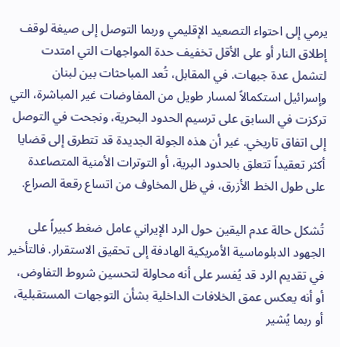يرمي إلى احتواء التصعيد الإقليمي وربما التوصل إلى صيغة لوقف إطلاق النار أو على الأقل تخفيف حدة المواجهات التي امتدت لتشمل عدة جبهات. في المقابل، تُعد المباحثات بين لبنان وإسرائيل استكمالاً لمسار طويل من المفاوضات غير المباشرة، التي تركزت في السابق على ترسيم الحدود البحرية، ونجحت في التوصل إلى اتفاق تاريخي. غير أن هذه الجولة الجديدة قد تتطرق إلى قضايا أكثر تعقيداً تتعلق بالحدود البرية، أو التوترات الأمنية المتصاعدة على طول الخط الأزرق، في ظل المخاوف من اتساع رقعة الصراع.

تُشكل حالة عدم اليقين حول الرد الإيراني عامل ضغط كبيراً على الجهود الدبلوماسية الأمريكية الهادفة إلى تحقيق الاستقرار. فالتأخير في تقديم الرد قد يُفسر على أنه محاولة لتحسين شروط التفاوض، أو أنه يعكس عمق الخلافات الداخلية بشأن التوجهات المستقبلية، أو ربما يُشير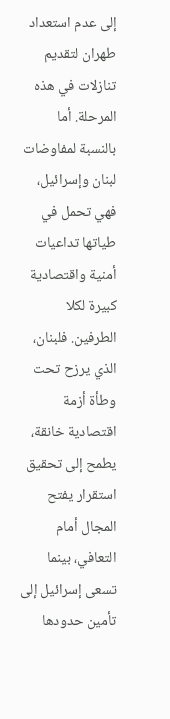إلى عدم استعداد طهران لتقديم تنازلات في هذه المرحلة. أما بالنسبة لمفاوضات لبنان وإسرائيل، فهي تحمل في طياتها تداعيات أمنية واقتصادية كبيرة لكلا الطرفين. فلبنان، الذي يرزح تحت وطأة أزمة اقتصادية خانقة، يطمح إلى تحقيق استقرار يفتح المجال أمام التعافي، بينما تسعى إسرائيل إلى تأمين حدودها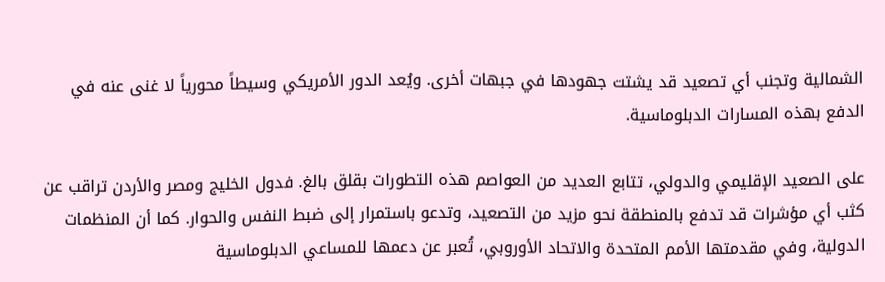الشمالية وتجنب أي تصعيد قد يشتت جهودها في جبهات أخرى. ويُعد الدور الأمريكي وسيطاً محورياً لا غنى عنه في الدفع بهذه المسارات الدبلوماسية.

على الصعيد الإقليمي والدولي، تتابع العديد من العواصم هذه التطورات بقلق بالغ. فدول الخليج ومصر والأردن تراقب عن كثب أي مؤشرات قد تدفع بالمنطقة نحو مزيد من التصعيد، وتدعو باستمرار إلى ضبط النفس والحوار. كما أن المنظمات الدولية، وفي مقدمتها الأمم المتحدة والاتحاد الأوروبي، تُعبر عن دعمها للمساعي الدبلوماسية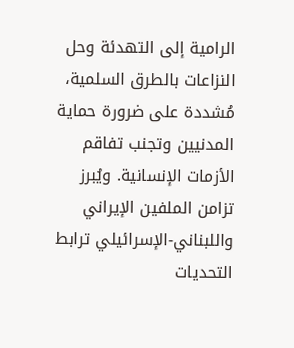الرامية إلى التهدئة وحل النزاعات بالطرق السلمية، مُشددة على ضرورة حماية المدنيين وتجنب تفاقم الأزمات الإنسانية. ويُبرز تزامن الملفين الإيراني واللبناني-الإسرائيلي ترابط التحديات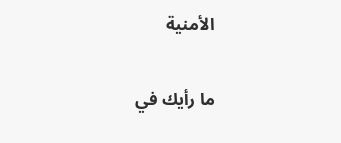الأمنية

ما رأيك في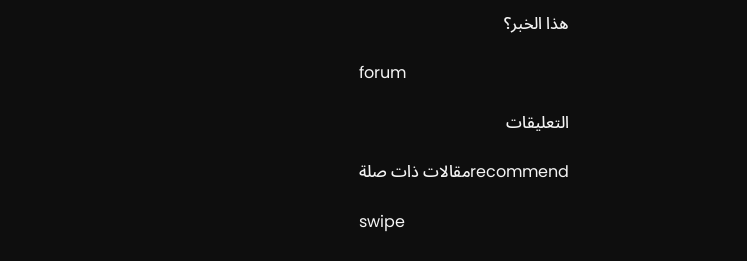هذا الخبر؟

forum

التعليقات

recommendمقالات ذات صلة

swipe